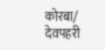कोरबा/ देवपहरी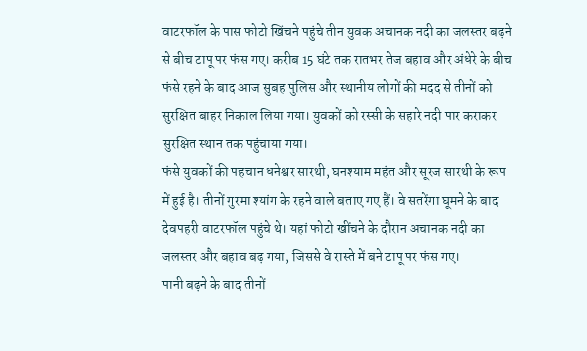वाटरफॉल के पास फोटो खिंचने पहुंचे तीन युवक अचानक नदी का जलस्तर बढ़ने से बीच टापू पर फंस गए। करीब 15 घंटे तक रातभर तेज बहाव और अंधेरे के बीच फंसे रहने के बाद आज सुबह पुलिस और स्थानीय लोगों की मदद से तीनों को सुरक्षित बाहर निकाल लिया गया। युवकों को रस्सी के सहारे नदी पार कराकर सुरक्षित स्थान तक पहुंचाया गया।
फंसे युवकों की पहचान धनेश्वर सारथी, घनश्याम महंत और सूरज सारथी के रूप में हुई है। तीनों गुरमा श्यांग के रहने वाले बताए गए हैं। वे सतरेंगा घूमने के बाद देवपहरी वाटरफॉल पहुंचे थे। यहां फोटो खींचने के दौरान अचानक नदी का जलस्तर और बहाव बढ़ गया, जिससे वे रास्ते में बने टापू पर फंस गए।
पानी बढ़ने के बाद तीनों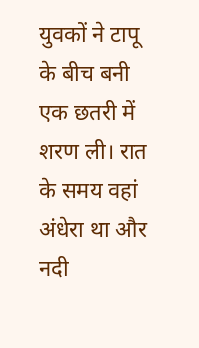युवकों ने टापू के बीच बनी एक छतरी में शरण ली। रात के समय वहां अंधेरा था और नदी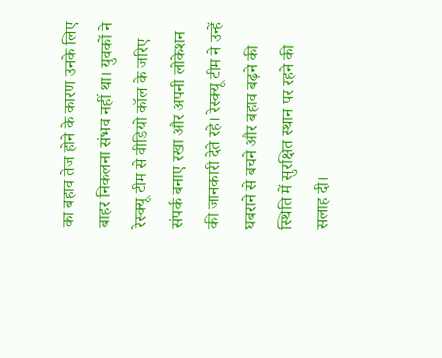का बहाव तेज होने के कारण उनके लिए बाहर निकलना संभव नहीं था। युवकों ने रेस्क्यू टीम से वीडियो कॉल के जरिए संपर्क बनाए रखा और अपनी लोकेशन की जानकारी देते रहे। रेस्क्यू टीम ने उन्हें घबराने से बचने और बहाव बढ़ने की स्थिति में सुरक्षित स्थान पर रहने की सलाह दी।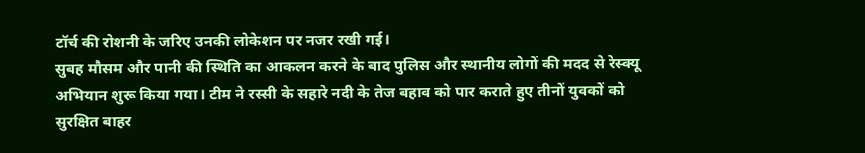टॉर्च की रोशनी के जरिए उनकी लोकेशन पर नजर रखी गई।
सुबह मौसम और पानी की स्थिति का आकलन करने के बाद पुलिस और स्थानीय लोगों की मदद से रेस्क्यू अभियान शुरू किया गया। टीम ने रस्सी के सहारे नदी के तेज बहाव को पार कराते हुए तीनों युवकों को सुरक्षित बाहर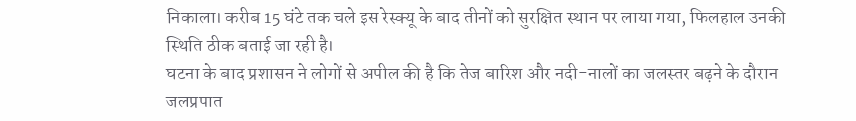निकाला। करीब 15 घंटे तक चले इस रेस्क्यू के बाद तीनों को सुरक्षित स्थान पर लाया गया, फिलहाल उनकी स्थिति ठीक बताई जा रही है।
घटना के बाद प्रशासन ने लोगों से अपील की है कि तेज बारिश और नदी-नालों का जलस्तर बढ़ने के दौरान जलप्रपात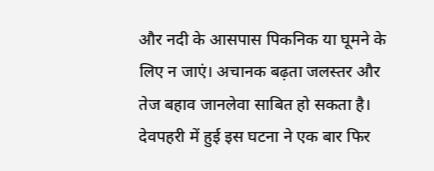और नदी के आसपास पिकनिक या घूमने के लिए न जाएं। अचानक बढ़ता जलस्तर और तेज बहाव जानलेवा साबित हो सकता है। देवपहरी में हुई इस घटना ने एक बार फिर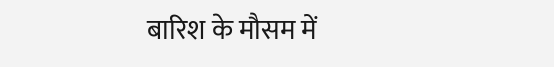बारिश के मौसम में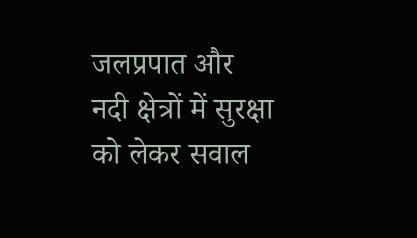जलप्रपात और नदी क्षेत्रों में सुरक्षा को लेकर सवाल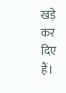खड़े कर दिए हैं।